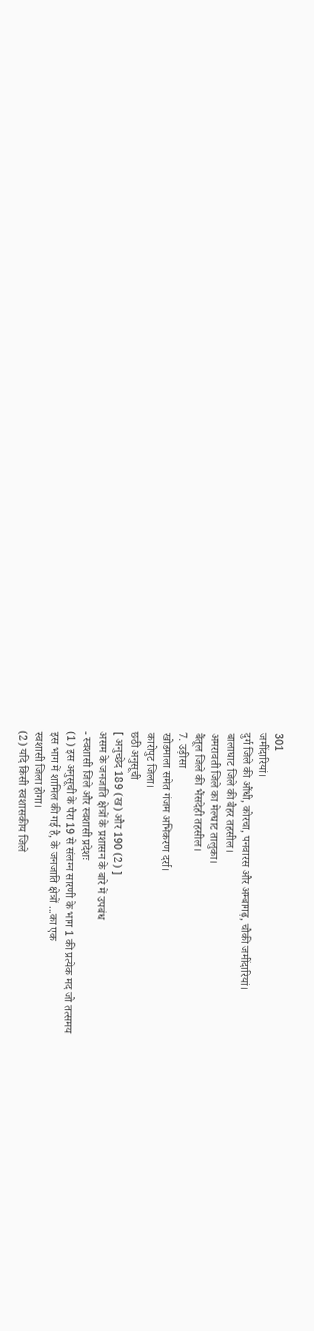301
जमींदारियां।
दुर्ग जिले की औंधी, कोरचा, पनवारस और अम्बागढ़, चौकी जमींदारियां।
बालाघाट जिले की बैहर तहसील।
अमरावती जिले का मेल्घाट तालुका।
बैंतूल जिले की भैंसदेही तहसील।
7. उड़ीसा
खोडमाला समेत गंजम अभिकरण दर्रा।
कारोपुट जिला।
छठी अनुसूची
[ अनुच्छेद 189 (ख) और 190 (2) ]
असम के जनजाति क्षेत्रों के प्रशासन के बारे में उपबंध
- स्वशासी जिले और स्वशासी प्रदेशः
(1) इस अनुसूची के पैरा 19 से संलग्न सारणी के भाग 1 की प्रत्येक मद जो तत्समय
इस भाग में शामिल की गई है, के जनजाति क्षेत्रों ...का एक
स्वशासी जिला होगा।
(2) यदि किसी स्वशासकीय जिले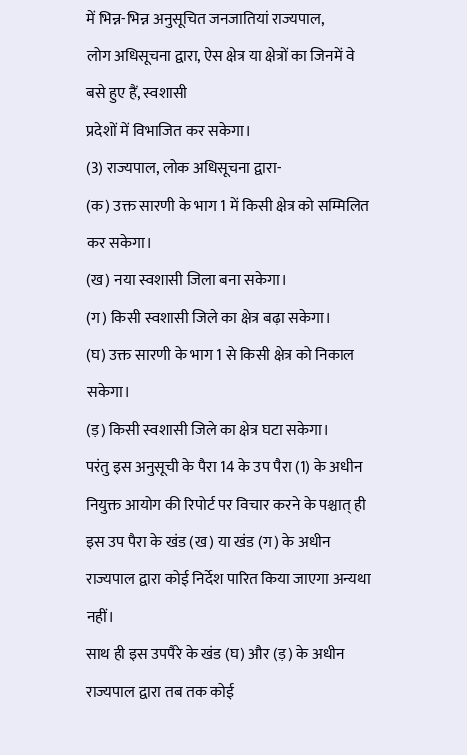में भिन्न-भिन्न अनुसूचित जनजातियां राज्यपाल,
लोग अधिसूचना द्वारा, ऐस क्षेत्र या क्षेत्रों का जिनमें वे बसे हुए हैं, स्वशासी
प्रदेशों में विभाजित कर सकेगा।
(3) राज्यपाल, लोक अधिसूचना द्वारा-
(क) उक्त सारणी के भाग 1 में किसी क्षेत्र को सम्मिलित कर सकेगा।
(ख) नया स्वशासी जिला बना सकेगा।
(ग) किसी स्वशासी जिले का क्षेत्र बढ़ा सकेगा।
(घ) उक्त सारणी के भाग 1 से किसी क्षेत्र को निकाल सकेगा।
(ड़) किसी स्वशासी जिले का क्षेत्र घटा सकेगा।
परंतु इस अनुसूची के पैरा 14 के उप पैरा (1) के अधीन नियुक्त आयोग की रिपोर्ट पर विचार करने के पश्चात् ही इस उप पैरा के खंड (ख) या खंड (ग) के अधीन राज्यपाल द्वारा कोई निर्देश पारित किया जाएगा अन्यथा नहीं।
साथ ही इस उपपैरे के खंड (घ) और (ड़) के अधीन राज्यपाल द्वारा तब तक कोई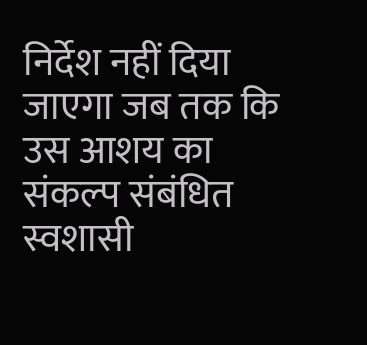निर्देश नहीं दिया जाएगा जब तक कि उस आशय का संकल्प संबंधित स्वशासी